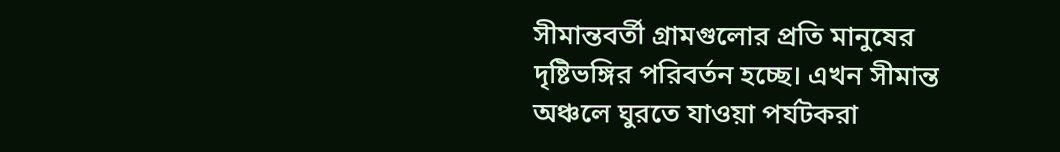সীমান্তবর্তী গ্রামগুলোর প্রতি মানুষের দৃষ্টিভঙ্গির পরিবর্তন হচ্ছে। এখন সীমান্ত অঞ্চলে ঘুরতে যাওয়া পর্যটকরা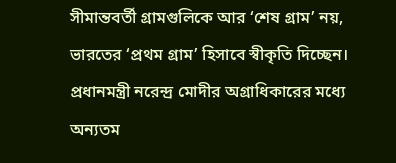সীমান্তবর্তী গ্রামগুলিকে আর ‘শেষ গ্রাম’ নয়, ভারতের ‘প্রথম গ্রাম’ হিসাবে স্বীকৃতি দিচ্ছেন। প্রধানমন্ত্রী নরেন্দ্র মোদীর অগ্রাধিকারের মধ্যে অন্যতম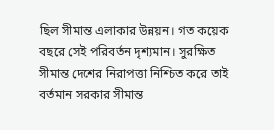ছিল সীমান্ত এলাকার উন্নয়ন। গত কয়েক বছরে সেই পরিবর্তন দৃশ্যমান। সুরক্ষিত সীমান্ত দেশের নিরাপত্তা নিশ্চিত করে তাই বর্তমান সরকার সীমান্ত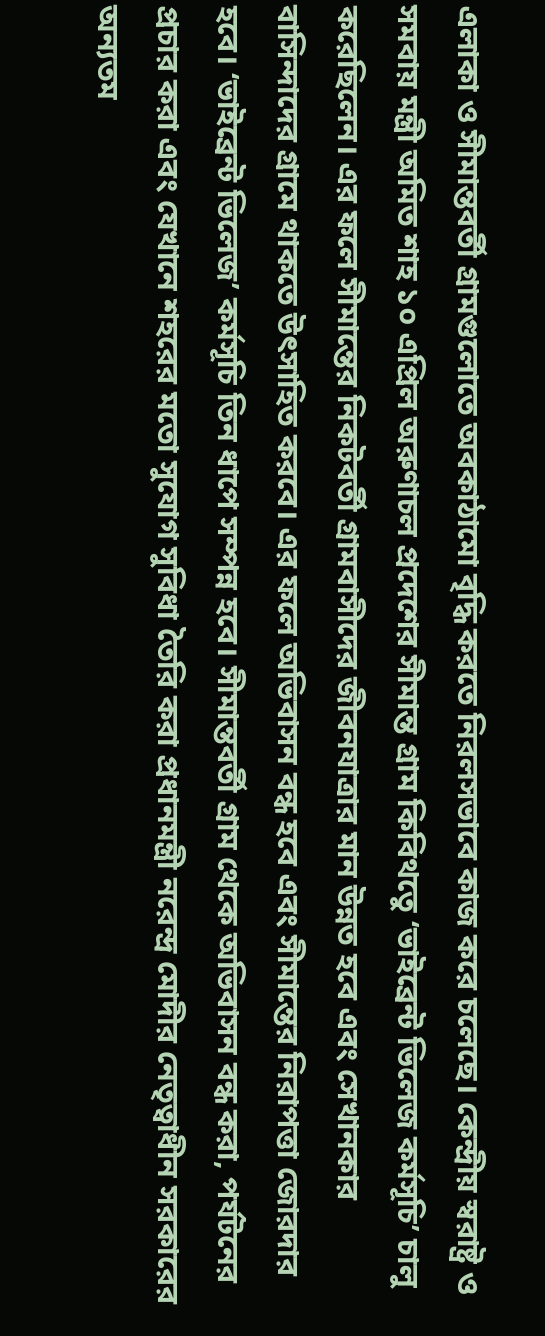এলাকা ও সীমান্তবর্তী গ্রামগুলোতে অবকাঠামো বৃদ্ধি করতে নিরলসভাবে কাজ করে চলেছে। কেন্দ্রীয় স্বরাষ্ট্র ও সমবায় মন্ত্রী অমিত শাহ ১০ এপ্রিল অরুণাচল প্রদেশের সীমান্ত গ্রাম কিবিথতেু ‘ভাইব্রেন্ট ভিলেজ কর্মসূচি’ চালু করেছিলেন। এর ফলে সীমান্তের নিকটবর্তী গ্রামবাসীদের জীবনযাত্রার মান উন্নত হবে এবং সেখানকার বাসিন্দাদের গ্রামে থাকতে উৎসাহিত করবে। এর ফলে অভিবাসন বন্ধ হবে এবং সীমান্তের নিরাপত্তা জোরদার হবে। ‘ভাইব্রেন্ট ভিলেজ’ কর্মসূচি তিন ধাপে সম্পন্ন হবে। সীমান্তবর্তী গ্রাম থেকে অভিবাসন বন্ধ করা, পর্যটনের প্রচার করা এবং যেখানে শহরের মতো সুযোগ সুবিধা তৈরি করা প্রধানমন্ত্রী নরেন্দ্র মোদীর নেতৃত্বাধীন সরকারের অন্যতম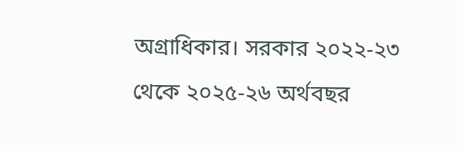অগ্রাধিকার। সরকার ২০২২-২৩ থেকে ২০২৫-২৬ অর্থবছর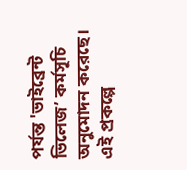পর্যন্ত 'ভাইব্রেন্ট ভিলেজ’ কর্মসূচি অনুমোদন করেছে। এই প্রকল্পে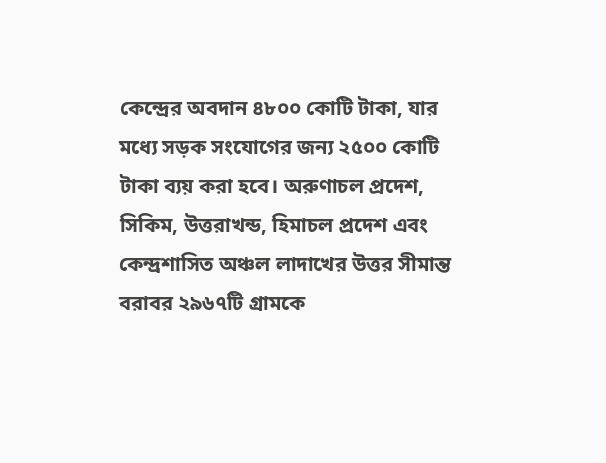কেন্দ্রের অবদান ৪৮০০ কোটি টাকা, যার মধ্যে সড়ক সংযোগের জন্য ২৫০০ কোটি টাকা ব্যয় করা হবে। অরুণাচল প্রদেশ, সিকিম, উত্তরাখন্ড, হিমাচল প্রদেশ এবং কেন্দ্রশাসিত অঞ্চল লাদাখের উত্তর সীমান্ত বরাবর ২৯৬৭টি গ্রামকে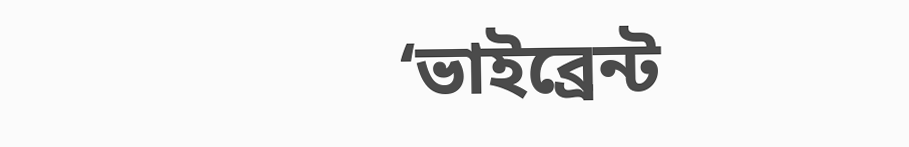‘ভাইব্রেন্ট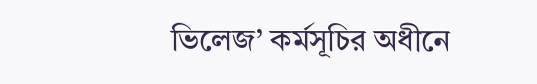ভিলেজ’ কর্মসূচির অধীনে